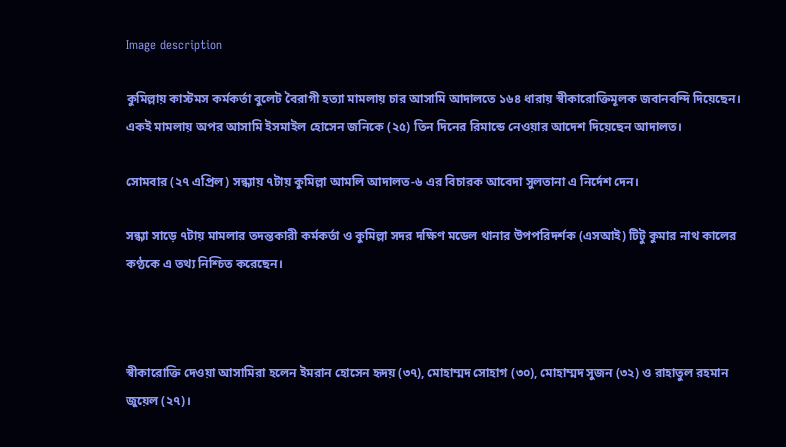Image description

কুমিল্লায় কাস্টমস কর্মকর্তা বুলেট বৈরাগী হত্যা মামলায় চার আসামি আদালতে ১৬৪ ধারায় স্বীকারোক্তিমূলক জবানবন্দি দিয়েছেন। একই মামলায় অপর আসামি ইসমাইল হোসেন জনিকে (২৫) তিন দিনের রিমান্ডে নেওয়ার আদেশ দিয়েছেন আদালত।

সোমবার (২৭ এপ্রিল) সন্ধ্যায় ৭টায় কুমিল্লা আমলি আদালত-৬ এর বিচারক আবেদা সুলতানা এ নির্দেশ দেন।

সন্ধ্যা সাড়ে ৭টায় মামলার তদন্তকারী কর্মকর্তা ও কুমিল্লা সদর দক্ষিণ মডেল থানার উপপরিদর্শক (এসআই) টিটু কুমার নাথ কালের কণ্ঠকে এ তথ্য নিশ্চিত করেছেন।



স্বীকারোক্তি দেওয়া আসামিরা হলেন ইমরান হোসেন হৃদয় (৩৭), মোহাম্মদ সোহাগ (৩০), মোহাম্মদ সুজন (৩২) ও রাহাতুল রহমান জুয়েল (২৭)।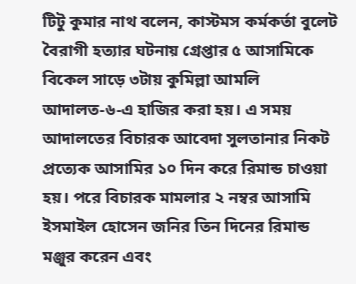টিটু কুমার নাথ বলেন, কাস্টমস কর্মকর্তা বুলেট বৈরাগী হত্যার ঘটনায় গ্রেপ্তার ৫ আসামিকে বিকেল সাড়ে ৩টায় কুমিল্লা আমলি আদালত-৬-এ হাজির করা হয়। এ সময় আদালতের বিচারক আবেদা সুলতানার নিকট প্রত্যেক আসামির ১০ দিন করে রিমান্ড চাওয়া হয়। পরে বিচারক মামলার ২ নম্বর আসামি ইসমাইল হোসেন জনির তিন দিনের রিমান্ড মঞ্জুর করেন এবং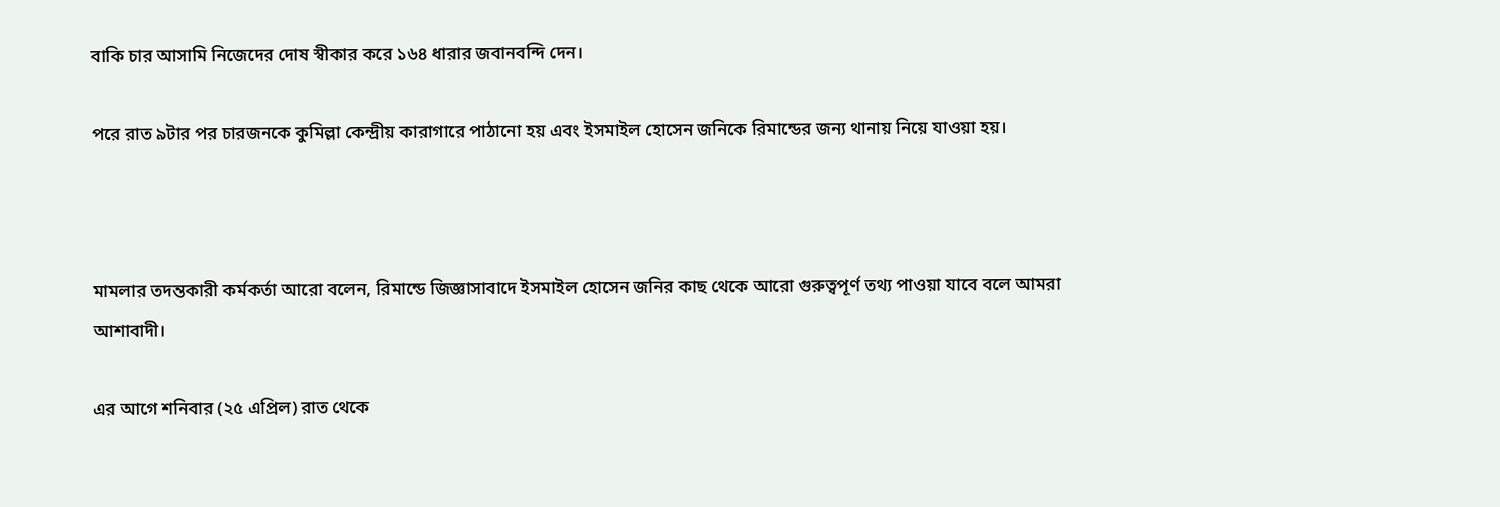বাকি চার আসামি নিজেদের দোষ স্বীকার করে ১৬৪ ধারার জবানবন্দি দেন।

পরে রাত ৯টার পর চারজনকে কুমিল্লা কেন্দ্রীয় কারাগারে পাঠানো হয় এবং ইসমাইল হোসেন জনিকে রিমান্ডের জন্য থানায় নিয়ে যাওয়া হয়।



মামলার তদন্তকারী কর্মকর্তা আরো বলেন, রিমান্ডে জিজ্ঞাসাবাদে ইসমাইল হোসেন জনির কাছ থেকে আরো গুরুত্বপূর্ণ তথ্য পাওয়া যাবে বলে আমরা আশাবাদী।

এর আগে শনিবার (২৫ এপ্রিল) রাত থেকে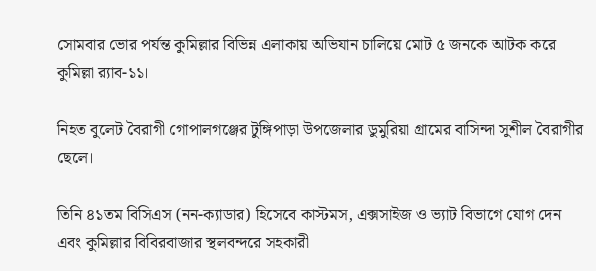সোমবার ভোর পর্যন্ত কুমিল্লার বিভিন্ন এলাকায় অভিযান চালিয়ে মোট ৫ জনকে আটক করে কুমিল্লা র‍্যাব-১১।

নিহত বুলেট বৈরাগী গোপালগঞ্জের টুঙ্গিপাড়া উপজেলার ডুমুরিয়া গ্রামের বাসিন্দা সুশীল বৈরাগীর ছেলে।

তিনি ৪১তম বিসিএস (নন-ক্যাডার) হিসেবে কাস্টমস, এক্সসাইজ ও ভ্যাট বিভাগে যোগ দেন এবং কুমিল্লার বিবিরবাজার স্থলবন্দরে সহকারী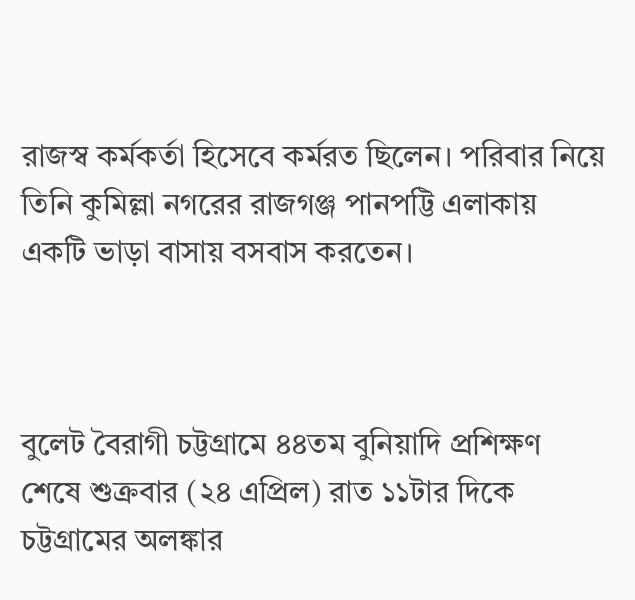রাজস্ব কর্মকর্তা হিসেবে কর্মরত ছিলেন। পরিবার নিয়ে তিনি কুমিল্লা নগরের রাজগঞ্জ পানপট্টি এলাকায় একটি ভাড়া বাসায় বসবাস করতেন।



বুলেট বৈরাগী চট্টগ্রামে ৪৪তম বুনিয়াদি প্রশিক্ষণ শেষে শুক্রবার (২৪ এপ্রিল) রাত ১১টার দিকে চট্টগ্রামের অলঙ্কার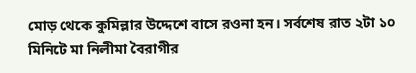মোড় থেকে কুমিল্লার উদ্দেশে বাসে রওনা হন। সর্বশেষ রাত ২টা ১০ মিনিটে মা নিলীমা বৈরাগীর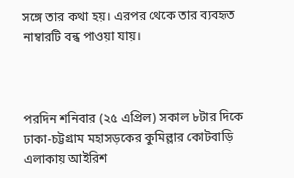সঙ্গে তার কথা হয়। এরপর থেকে তার ব্যবহৃত নাম্বারটি বন্ধ পাওয়া যায়।



পরদিন শনিবার (২৫ এপ্রিল) সকাল ৮টার দিকে ঢাকা-চট্টগ্রাম মহাসড়কের কুমিল্লার কোটবাড়ি এলাকায় আইরিশ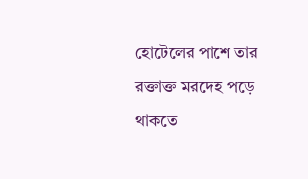হোটেলের পাশে তার রক্তাক্ত মরদেহ পড়ে থাকতে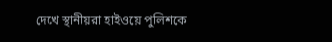দেখে স্থানীয়রা হাইওয়ে পুলিশকে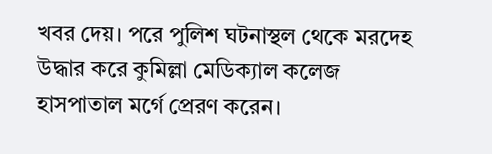খবর দেয়। পরে পুলিশ ঘটনাস্থল থেকে মরদেহ উদ্ধার করে কুমিল্লা মেডিক্যাল কলেজ হাসপাতাল মর্গে প্রেরণ করেন।